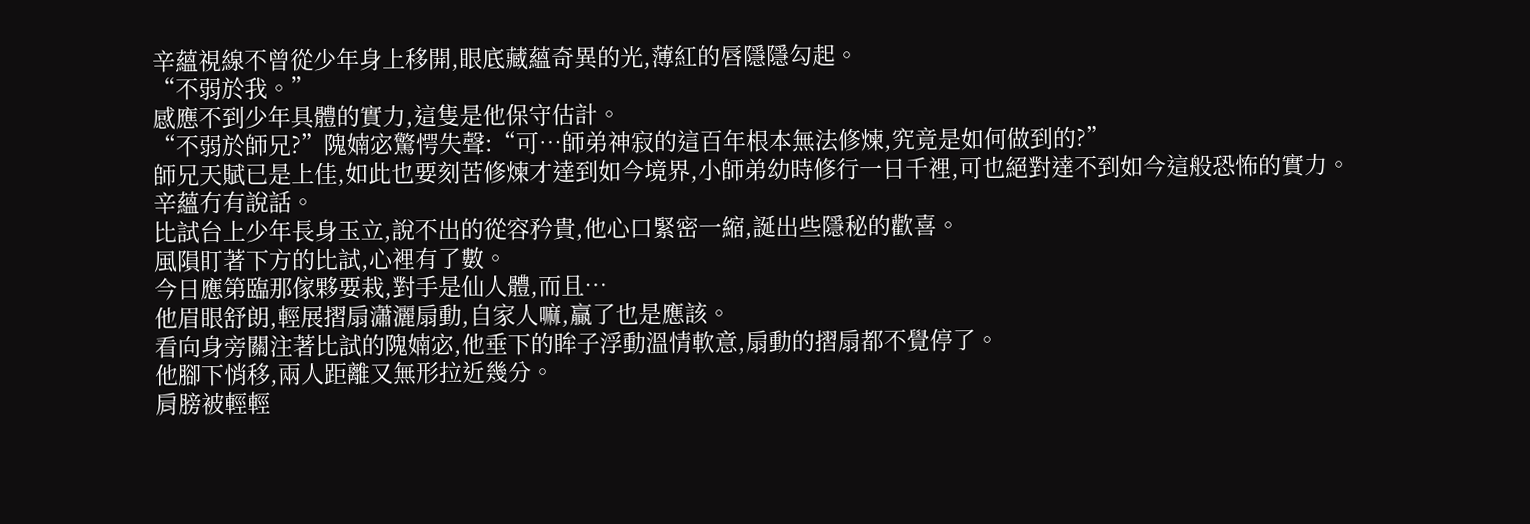辛蘊視線不曾從少年身上移開,眼底藏蘊奇異的光,薄紅的唇隱隱勾起。
“不弱於我。”
感應不到少年具體的實力,這隻是他保守估計。
“不弱於師兄?”隗婻宓驚愕失聲:“可…師弟神寂的這百年根本無法修煉,究竟是如何做到的?”
師兄天賦已是上佳,如此也要刻苦修煉才達到如今境界,小師弟幼時修行一日千裡,可也絕對達不到如今這般恐怖的實力。
辛蘊冇有說話。
比試台上少年長身玉立,說不出的從容矜貴,他心口緊密一縮,誕出些隱秘的歡喜。
風隕盯著下方的比試,心裡有了數。
今日應第臨那傢夥要栽,對手是仙人體,而且…
他眉眼舒朗,輕展摺扇瀟灑扇動,自家人嘛,贏了也是應該。
看向身旁關注著比試的隗婻宓,他垂下的眸子浮動溫情軟意,扇動的摺扇都不覺停了。
他腳下悄移,兩人距離又無形拉近幾分。
肩膀被輕輕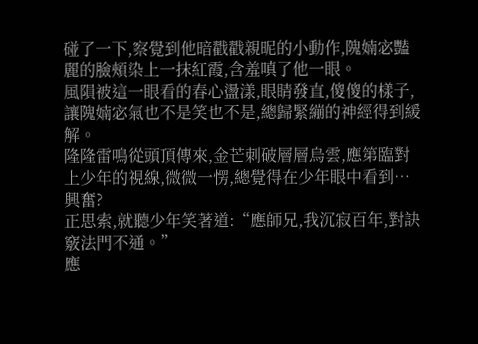碰了一下,察覺到他暗戳戳親昵的小動作,隗婻宓豔麗的臉頰染上一抹紅霞,含羞嗔了他一眼。
風隕被這一眼看的春心盪漾,眼睛發直,傻傻的樣子,讓隗婻宓氣也不是笑也不是,總歸緊繃的神經得到緩解。
隆隆雷鳴從頭頂傳來,金芒刺破層層烏雲,應第臨對上少年的視線,微微一愣,總覺得在少年眼中看到…興奮?
正思索,就聽少年笑著道:“應師兄,我沉寂百年,對訣竅法門不通。”
應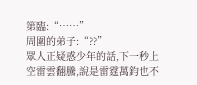第臨:“……”
周圍的弟子:“??”
眾人正疑惑少年的話,下一秒上空雷雲翻騰,說是雷霆萬鈞也不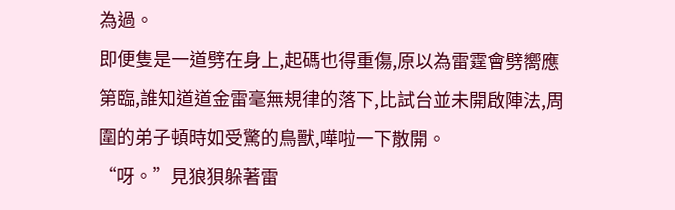為過。
即便隻是一道劈在身上,起碼也得重傷,原以為雷霆會劈嚮應第臨,誰知道道金雷毫無規律的落下,比試台並未開啟陣法,周圍的弟子頓時如受驚的鳥獸,嘩啦一下散開。
“呀。”見狼狽躲著雷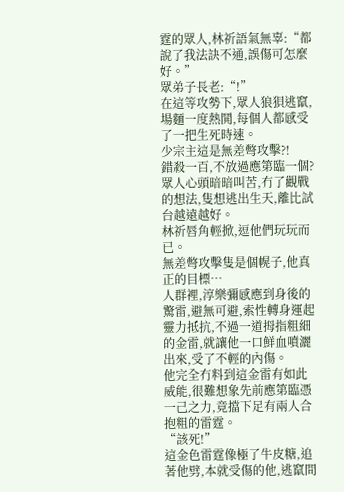霆的眾人,林祈語氣無辜:“都說了我法訣不通,誤傷可怎麼好。”
眾弟子長老:“!”
在這等攻勢下,眾人狼狽逃竄,場麵一度熱鬨,每個人都感受了一把生死時速。
少宗主這是無差彆攻擊?!
錯殺一百,不放過應第臨一個?
眾人心頭暗暗叫苦,冇了觀戰的想法,隻想逃出生天,離比試台越遠越好。
林祈唇角輕掀,逗他們玩玩而已。
無差彆攻擊隻是個幌子,他真正的目標…
人群裡,淳樂彌感應到身後的驚雷,避無可避,索性轉身運起靈力抵抗,不過一道拇指粗細的金雷,就讓他一口鮮血噴灑出來,受了不輕的內傷。
他完全冇料到這金雷有如此威能,很難想象先前應第臨憑一己之力,竟擋下足有兩人合抱粗的雷霆。
“該死!”
這金色雷霆像極了牛皮糖,追著他劈,本就受傷的他,逃竄間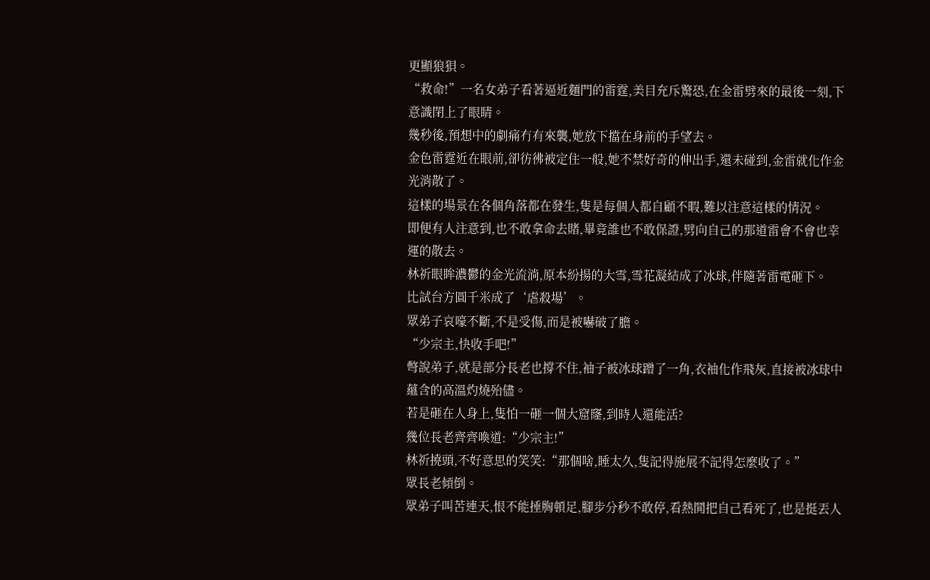更顯狼狽。
“救命!”一名女弟子看著逼近麵門的雷霆,美目充斥驚恐,在金雷劈來的最後一刻,下意識閉上了眼睛。
幾秒後,預想中的劇痛冇有來襲,她放下擋在身前的手望去。
金色雷霆近在眼前,卻彷彿被定住一般,她不禁好奇的伸出手,還未碰到,金雷就化作金光消散了。
這樣的場景在各個角落都在發生,隻是每個人都自顧不暇,難以注意這樣的情況。
即便有人注意到,也不敢拿命去賭,畢竟誰也不敢保證,劈向自己的那道雷會不會也幸運的散去。
林祈眼眸濃鬱的金光流淌,原本紛揚的大雪,雪花凝結成了冰球,伴隨著雷電砸下。
比試台方圓千米成了‘虐殺場’。
眾弟子哀嚎不斷,不是受傷,而是被嚇破了膽。
“少宗主,快收手吧!”
彆說弟子,就是部分長老也撐不住,袖子被冰球蹭了一角,衣袖化作飛灰,直接被冰球中蘊含的高溫灼燒殆儘。
若是砸在人身上,隻怕一砸一個大窟窿,到時人還能活?
幾位長老齊齊喚道:“少宗主!”
林祈撓頭,不好意思的笑笑:“那個啥,睡太久,隻記得施展不記得怎麼收了。”
眾長老傾倒。
眾弟子叫苦連天,恨不能捶胸頓足,腳步分秒不敢停,看熱鬨把自己看死了,也是挺丟人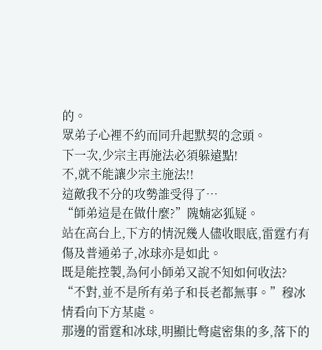的。
眾弟子心裡不約而同升起默契的念頭。
下一次,少宗主再施法必須躲遠點!
不,就不能讓少宗主施法!!
這敵我不分的攻勢誰受得了…
“師弟這是在做什麼?”隗婻宓狐疑。
站在高台上,下方的情況幾人儘收眼底,雷霆冇有傷及普通弟子,冰球亦是如此。
既是能控製,為何小師弟又說不知如何收法?
“不對,並不是所有弟子和長老都無事。”穆冰情看向下方某處。
那邊的雷霆和冰球,明顯比彆處密集的多,落下的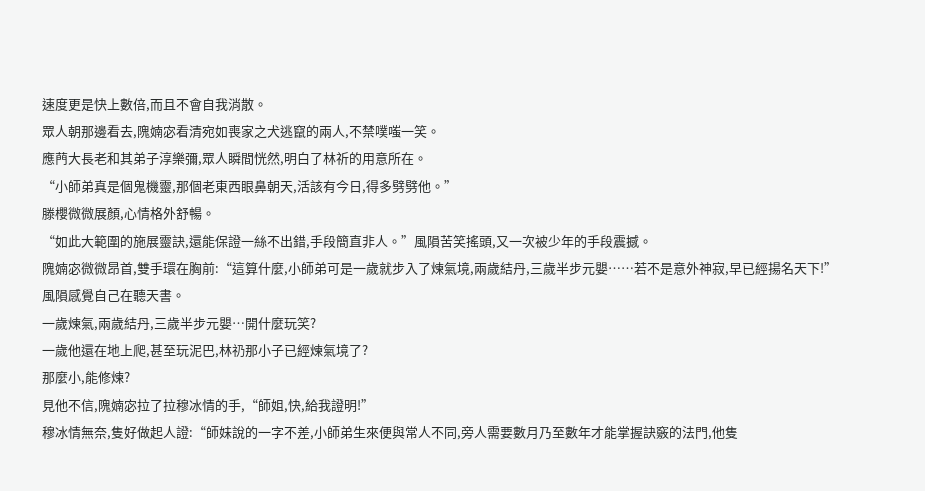速度更是快上數倍,而且不會自我消散。
眾人朝那邊看去,隗婻宓看清宛如喪家之犬逃竄的兩人,不禁噗嗤一笑。
應菛大長老和其弟子淳樂彌,眾人瞬間恍然,明白了林祈的用意所在。
“小師弟真是個鬼機靈,那個老東西眼鼻朝天,活該有今日,得多劈劈他。”
滕櫻微微展顏,心情格外舒暢。
“如此大範圍的施展靈訣,還能保證一絲不出錯,手段簡直非人。”風隕苦笑搖頭,又一次被少年的手段震撼。
隗婻宓微微昂首,雙手環在胸前:“這算什麼,小師弟可是一歲就步入了煉氣境,兩歲結丹,三歲半步元嬰……若不是意外神寂,早已經揚名天下!”
風隕感覺自己在聽天書。
一歲煉氣,兩歲結丹,三歲半步元嬰…開什麼玩笑?
一歲他還在地上爬,甚至玩泥巴,林礽那小子已經煉氣境了?
那麼小,能修煉?
見他不信,隗婻宓拉了拉穆冰情的手,“師姐,快,給我證明!”
穆冰情無奈,隻好做起人證:“師妹說的一字不差,小師弟生來便與常人不同,旁人需要數月乃至數年才能掌握訣竅的法門,他隻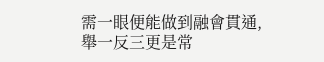需一眼便能做到融會貫通,舉一反三更是常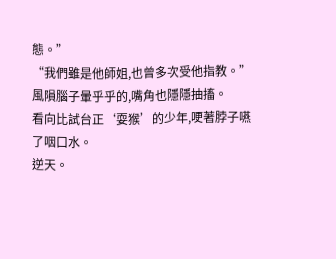態。”
“我們雖是他師姐,也曾多次受他指教。”
風隕腦子暈乎乎的,嘴角也隱隱抽搐。
看向比試台正‘耍猴’的少年,哽著脖子嚥了咽口水。
逆天。